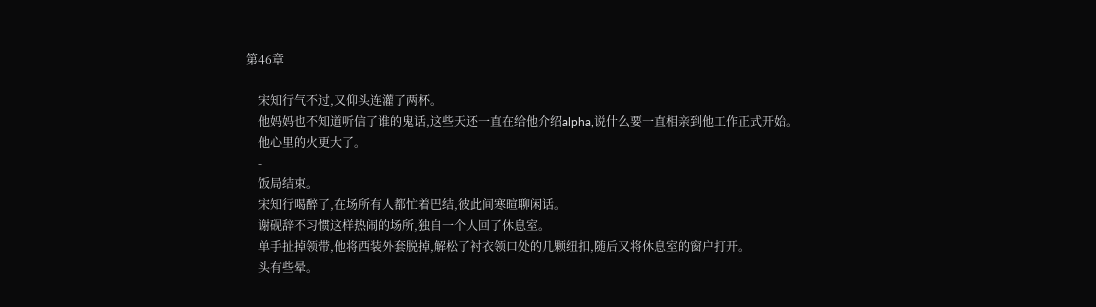第46章

    宋知行气不过,又仰头连灌了两杯。
    他妈妈也不知道听信了谁的鬼话,这些天还一直在给他介绍alpha,说什么要一直相亲到他工作正式开始。
    他心里的火更大了。
    -
    饭局结束。
    宋知行喝醉了,在场所有人都忙着巴结,彼此间寒暄聊闲话。
    谢砚辞不习惯这样热闹的场所,独自一个人回了休息室。
    单手扯掉领带,他将西装外套脱掉,解松了衬衣领口处的几颗纽扣,随后又将休息室的窗户打开。
    头有些晕。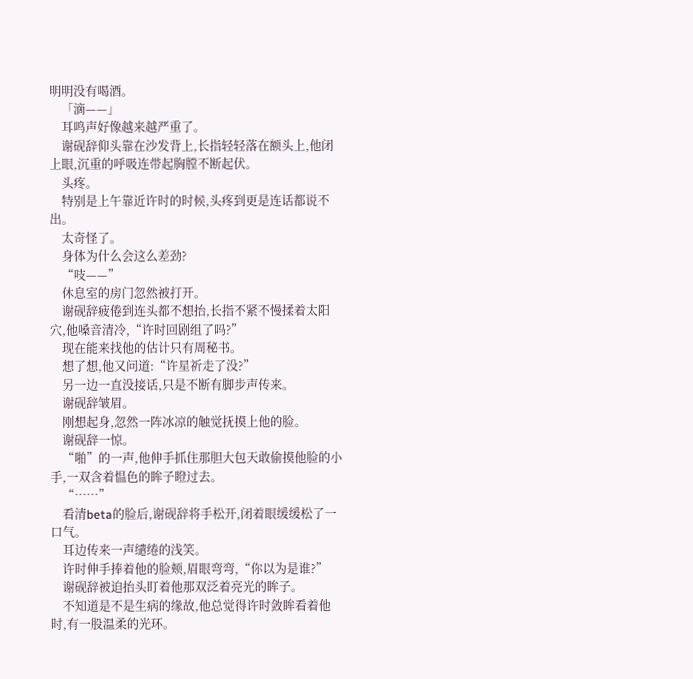明明没有喝酒。
    「滴——」
    耳鸣声好像越来越严重了。
    谢砚辞仰头靠在沙发背上,长指轻轻落在额头上,他闭上眼,沉重的呼吸连带起胸膛不断起伏。
    头疼。
    特别是上午靠近许时的时候,头疼到更是连话都说不出。
    太奇怪了。
    身体为什么会这么差劲?
    “吱——”
    休息室的房门忽然被打开。
    谢砚辞疲倦到连头都不想抬,长指不紧不慢揉着太阳穴,他嗓音清冷,“许时回剧组了吗?”
    现在能来找他的估计只有周秘书。
    想了想,他又问道:“许星祈走了没?”
    另一边一直没接话,只是不断有脚步声传来。
    谢砚辞皱眉。
    刚想起身,忽然一阵冰凉的触觉抚摸上他的脸。
    谢砚辞一惊。
    “啪”的一声,他伸手抓住那胆大包天敢偷摸他脸的小手,一双含着愠色的眸子瞪过去。
    “……”
    看清beta的脸后,谢砚辞将手松开,闭着眼缓缓松了一口气。
    耳边传来一声缱绻的浅笑。
    许时伸手捧着他的脸颊,眉眼弯弯,“你以为是谁?”
    谢砚辞被迫抬头盯着他那双泛着亮光的眸子。
    不知道是不是生病的缘故,他总觉得许时敛眸看着他时,有一股温柔的光环。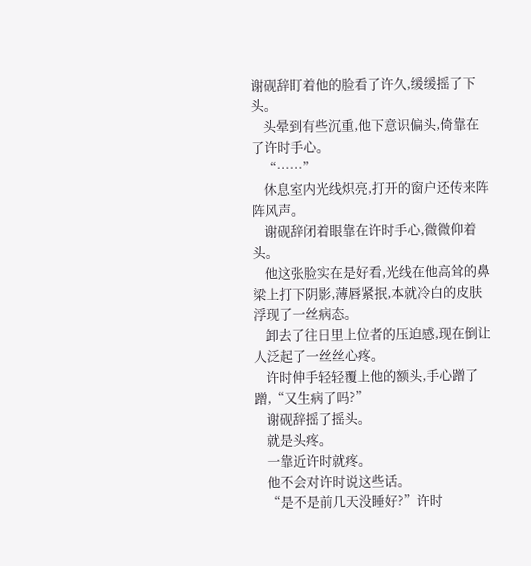谢砚辞盯着他的脸看了许久,缓缓摇了下头。
    头晕到有些沉重,他下意识偏头,倚靠在了许时手心。
    “……”
    休息室内光线炽亮,打开的窗户还传来阵阵风声。
    谢砚辞闭着眼靠在许时手心,微微仰着头。
    他这张脸实在是好看,光线在他高耸的鼻梁上打下阴影,薄唇紧抿,本就冷白的皮肤浮现了一丝病态。
    卸去了往日里上位者的压迫感,现在倒让人泛起了一丝丝心疼。
    许时伸手轻轻覆上他的额头,手心蹭了蹭,“又生病了吗?”
    谢砚辞摇了摇头。
    就是头疼。
    一靠近许时就疼。
    他不会对许时说这些话。
    “是不是前几天没睡好?”许时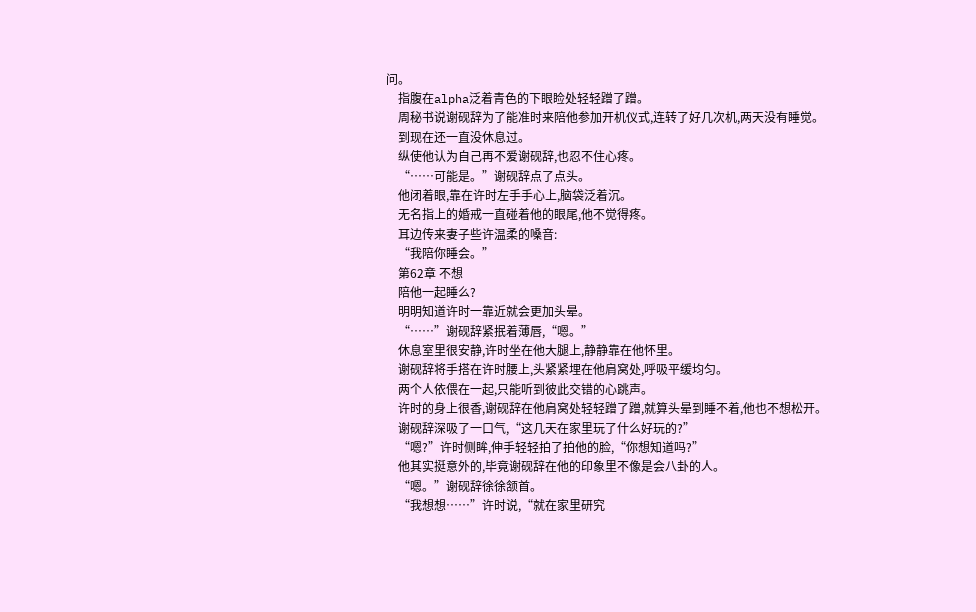问。
    指腹在alpha泛着青色的下眼睑处轻轻蹭了蹭。
    周秘书说谢砚辞为了能准时来陪他参加开机仪式,连转了好几次机,两天没有睡觉。
    到现在还一直没休息过。
    纵使他认为自己再不爱谢砚辞,也忍不住心疼。
    “……可能是。”谢砚辞点了点头。
    他闭着眼,靠在许时左手手心上,脑袋泛着沉。
    无名指上的婚戒一直碰着他的眼尾,他不觉得疼。
    耳边传来妻子些许温柔的嗓音:
    “我陪你睡会。”
    第62章 不想
    陪他一起睡么?
    明明知道许时一靠近就会更加头晕。
    “……”谢砚辞紧抿着薄唇,“嗯。”
    休息室里很安静,许时坐在他大腿上,静静靠在他怀里。
    谢砚辞将手搭在许时腰上,头紧紧埋在他肩窝处,呼吸平缓均匀。
    两个人依偎在一起,只能听到彼此交错的心跳声。
    许时的身上很香,谢砚辞在他肩窝处轻轻蹭了蹭,就算头晕到睡不着,他也不想松开。
    谢砚辞深吸了一口气,“这几天在家里玩了什么好玩的?”
    “嗯?”许时侧眸,伸手轻轻拍了拍他的脸,“你想知道吗?”
    他其实挺意外的,毕竟谢砚辞在他的印象里不像是会八卦的人。
    “嗯。”谢砚辞徐徐颔首。
    “我想想……”许时说,“就在家里研究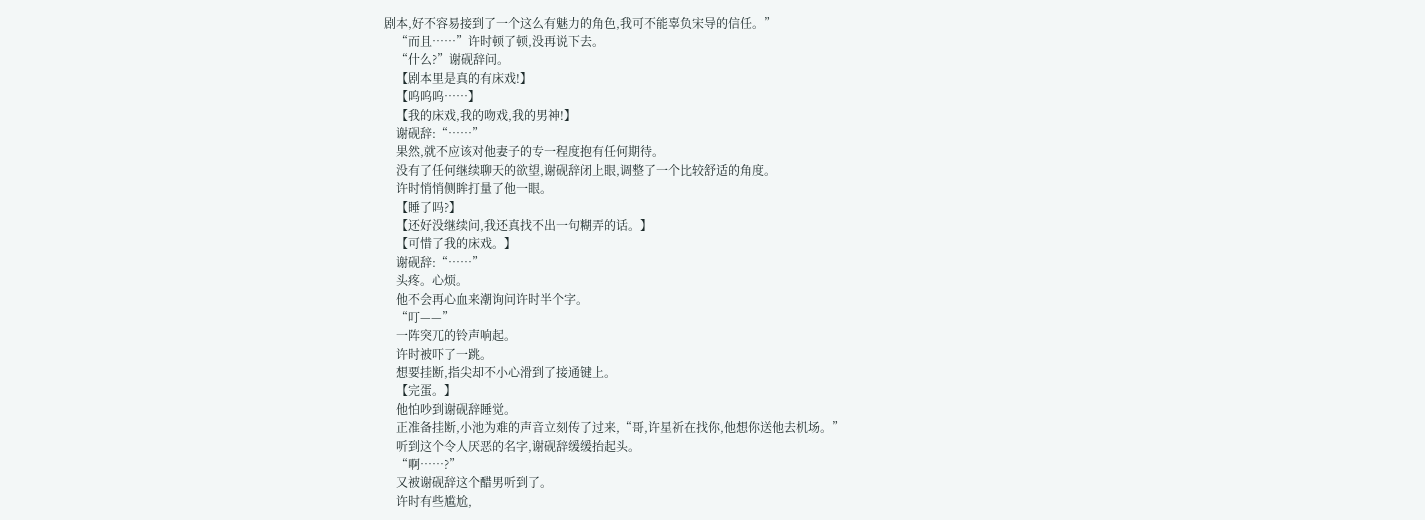剧本,好不容易接到了一个这么有魅力的角色,我可不能辜负宋导的信任。”
    “而且……”许时顿了顿,没再说下去。
    “什么?”谢砚辞问。
    【剧本里是真的有床戏!】
    【呜呜呜……】
    【我的床戏,我的吻戏,我的男神!】
    谢砚辞:“……”
    果然,就不应该对他妻子的专一程度抱有任何期待。
    没有了任何继续聊天的欲望,谢砚辞闭上眼,调整了一个比较舒适的角度。
    许时悄悄侧眸打量了他一眼。
    【睡了吗?】
    【还好没继续问,我还真找不出一句糊弄的话。】
    【可惜了我的床戏。】
    谢砚辞:“……”
    头疼。心烦。
    他不会再心血来潮询问许时半个字。
    “叮——”
    一阵突兀的铃声响起。
    许时被吓了一跳。
    想要挂断,指尖却不小心滑到了接通键上。
    【完蛋。】
    他怕吵到谢砚辞睡觉。
    正准备挂断,小池为难的声音立刻传了过来,“哥,许星祈在找你,他想你送他去机场。”
    听到这个令人厌恶的名字,谢砚辞缓缓抬起头。
    “啊……?”
    又被谢砚辞这个醋男听到了。
    许时有些尴尬,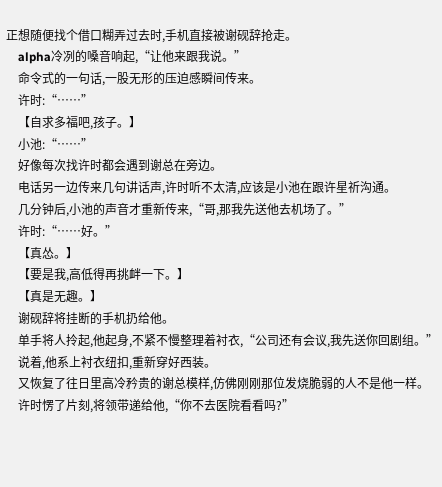正想随便找个借口糊弄过去时,手机直接被谢砚辞抢走。
    alpha冷冽的嗓音响起,“让他来跟我说。”
    命令式的一句话,一股无形的压迫感瞬间传来。
    许时:“……”
    【自求多福吧,孩子。】
    小池:“……”
    好像每次找许时都会遇到谢总在旁边。
    电话另一边传来几句讲话声,许时听不太清,应该是小池在跟许星祈沟通。
    几分钟后,小池的声音才重新传来,“哥,那我先送他去机场了。”
    许时:“……好。”
    【真怂。】
    【要是我,高低得再挑衅一下。】
    【真是无趣。】
    谢砚辞将挂断的手机扔给他。
    单手将人拎起,他起身,不紧不慢整理着衬衣,“公司还有会议,我先送你回剧组。”
    说着,他系上衬衣纽扣,重新穿好西装。
    又恢复了往日里高冷矜贵的谢总模样,仿佛刚刚那位发烧脆弱的人不是他一样。
    许时愣了片刻,将领带递给他,“你不去医院看看吗?”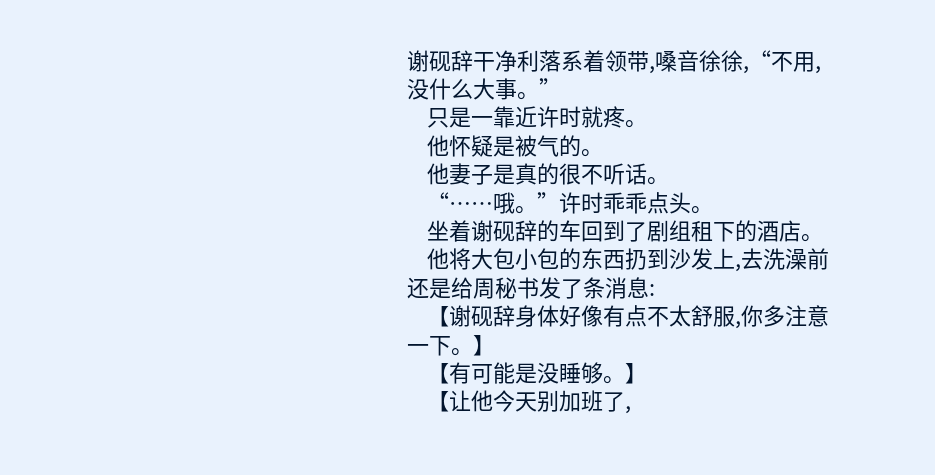谢砚辞干净利落系着领带,嗓音徐徐,“不用,没什么大事。”
    只是一靠近许时就疼。
    他怀疑是被气的。
    他妻子是真的很不听话。
    “……哦。”许时乖乖点头。
    坐着谢砚辞的车回到了剧组租下的酒店。
    他将大包小包的东西扔到沙发上,去洗澡前还是给周秘书发了条消息:
    【谢砚辞身体好像有点不太舒服,你多注意一下。】
    【有可能是没睡够。】
    【让他今天别加班了,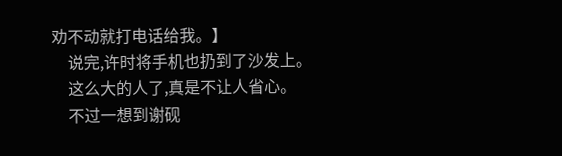劝不动就打电话给我。】
    说完,许时将手机也扔到了沙发上。
    这么大的人了,真是不让人省心。
    不过一想到谢砚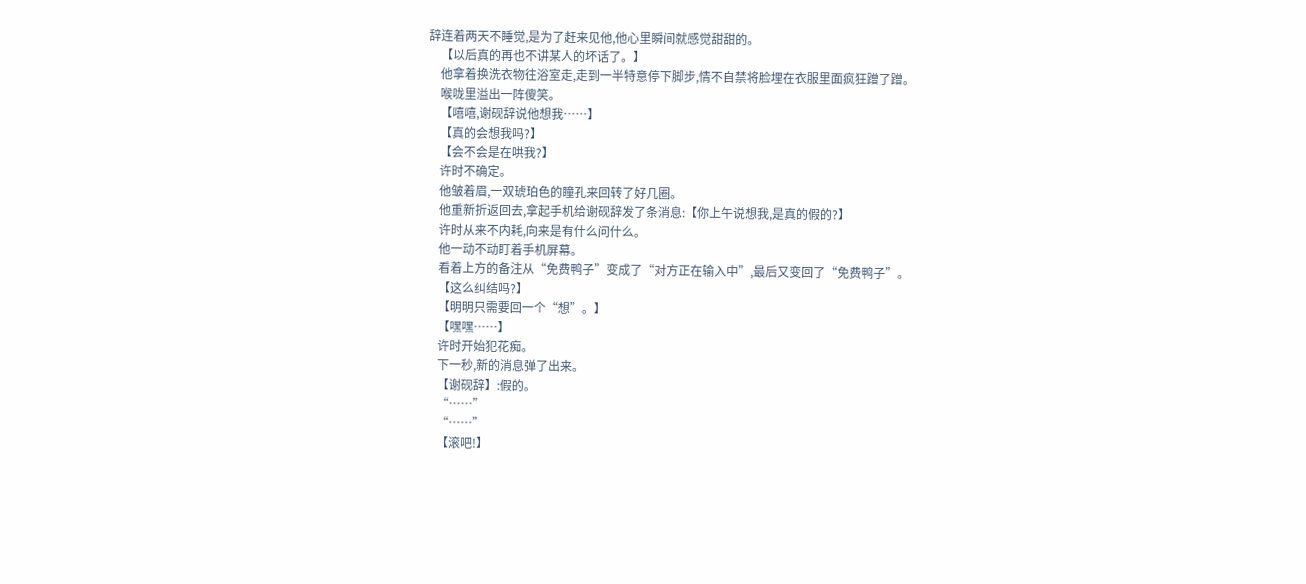辞连着两天不睡觉,是为了赶来见他,他心里瞬间就感觉甜甜的。
    【以后真的再也不讲某人的坏话了。】
    他拿着换洗衣物往浴室走,走到一半特意停下脚步,情不自禁将脸埋在衣服里面疯狂蹭了蹭。
    喉咙里溢出一阵傻笑。
    【嘻嘻,谢砚辞说他想我……】
    【真的会想我吗?】
    【会不会是在哄我?】
    许时不确定。
    他皱着眉,一双琥珀色的瞳孔来回转了好几圈。
    他重新折返回去,拿起手机给谢砚辞发了条消息:【你上午说想我,是真的假的?】
    许时从来不内耗,向来是有什么问什么。
    他一动不动盯着手机屏幕。
    看着上方的备注从“免费鸭子”变成了“对方正在输入中”,最后又变回了“免费鸭子”。
    【这么纠结吗?】
    【明明只需要回一个“想”。】
    【嘿嘿……】
    许时开始犯花痴。
    下一秒,新的消息弹了出来。
    【谢砚辞】:假的。
    “……”
    “……”
    【滚吧!】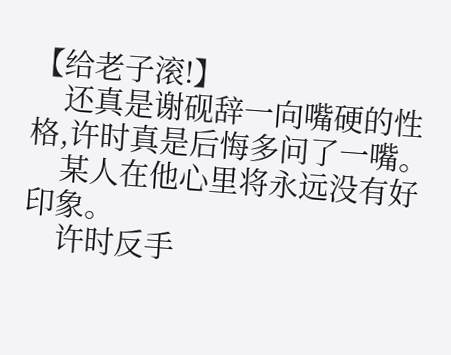【给老子滚!】
    还真是谢砚辞一向嘴硬的性格,许时真是后悔多问了一嘴。
    某人在他心里将永远没有好印象。
    许时反手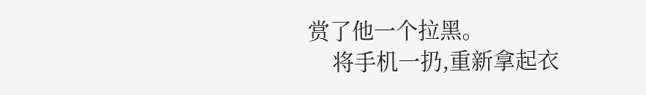赏了他一个拉黑。
    将手机一扔,重新拿起衣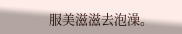服美滋滋去泡澡。